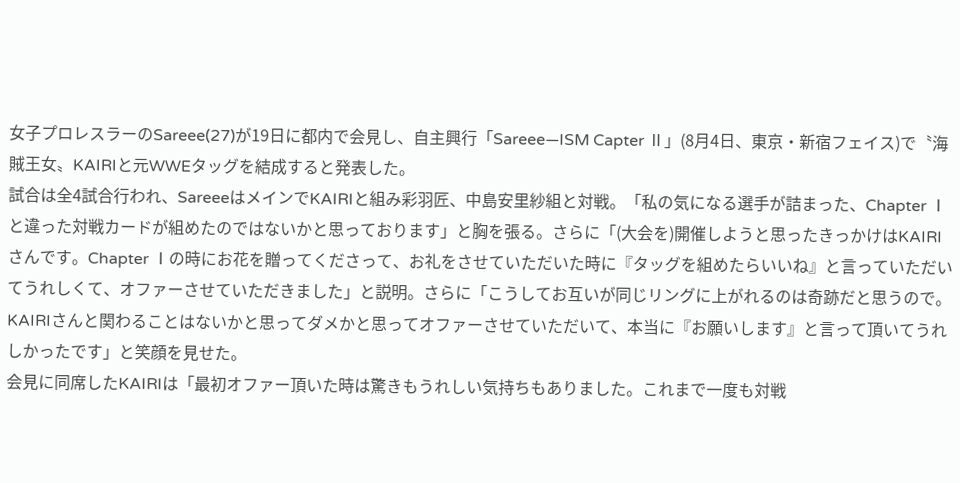女子プロレスラーのSareee(27)が19日に都内で会見し、自主興行「Sareee―ISM Capter Ⅱ」(8月4日、東京・新宿フェイス)で〝海賊王女〟KAIRIと元WWEタッグを結成すると発表した。
試合は全4試合行われ、SareeeはメインでKAIRIと組み彩羽匠、中島安里紗組と対戦。「私の気になる選手が詰まった、Chapter Ⅰと違った対戦カードが組めたのではないかと思っております」と胸を張る。さらに「(大会を)開催しようと思ったきっかけはKAIRIさんです。Chapter Ⅰの時にお花を贈ってくださって、お礼をさせていただいた時に『タッグを組めたらいいね』と言っていただいてうれしくて、オファーさせていただきました」と説明。さらに「こうしてお互いが同じリングに上がれるのは奇跡だと思うので。KAIRIさんと関わることはないかと思ってダメかと思ってオファーさせていただいて、本当に『お願いします』と言って頂いてうれしかったです」と笑顔を見せた。
会見に同席したKAIRIは「最初オファー頂いた時は驚きもうれしい気持ちもありました。これまで一度も対戦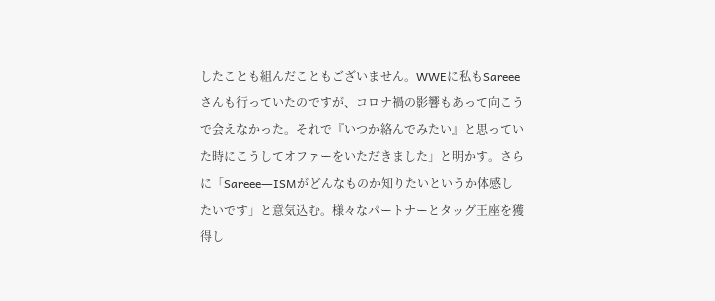したことも組んだこともございません。WWEに私もSareeeさんも行っていたのですが、コロナ禍の影響もあって向こうで会えなかった。それで『いつか絡んでみたい』と思っていた時にこうしてオファーをいただきました」と明かす。さらに「Sareee―ISMがどんなものか知りたいというか体感したいです」と意気込む。様々なパートナーとタッグ王座を獲得し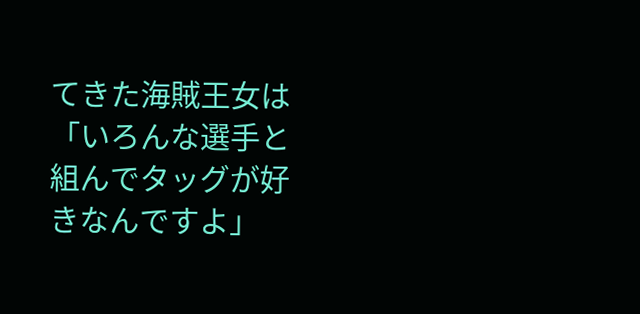てきた海賊王女は「いろんな選手と組んでタッグが好きなんですよ」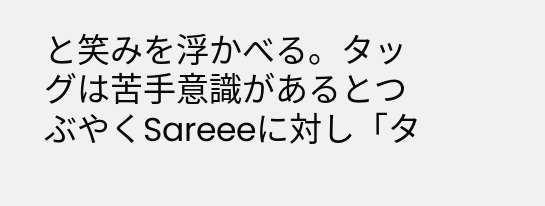と笑みを浮かべる。タッグは苦手意識があるとつぶやくSareeeに対し「タ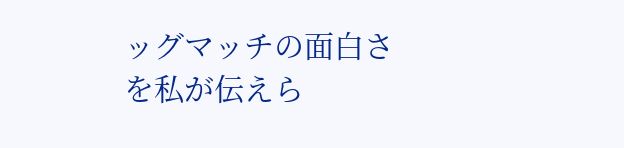ッグマッチの面白さを私が伝えら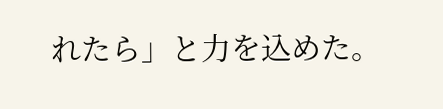れたら」と力を込めた。